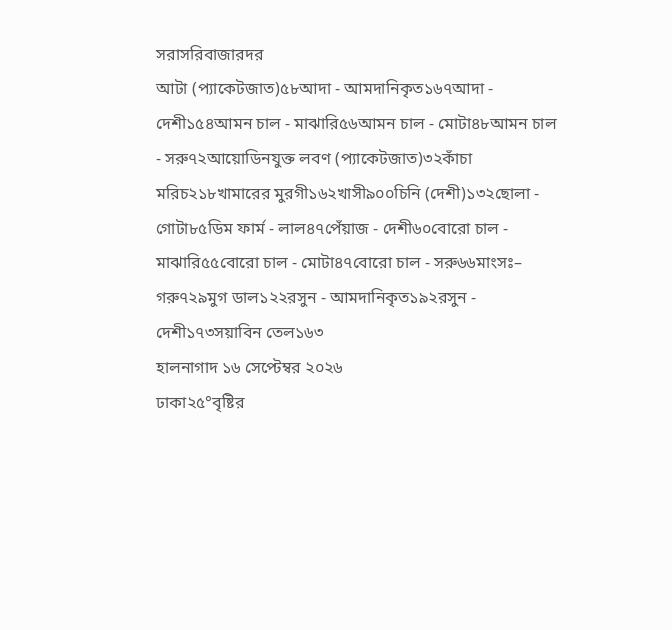সরাসরিবাজারদর
আটা (প্যাকেটজাত)৫৮আদা - আমদানিকৃত১৬৭আদা - দেশী১৫৪আমন চাল - মাঝারি৫৬আমন চাল - মোটা৪৮আমন চাল - সরু৭২আয়োডিনযুক্ত লবণ (প্যাকেটজাত)৩২কাঁচা মরিচ২১৮খামারের মুরগী১৬২খাসী৯০০চিনি (দেশী)১৩২ছোলা - গোটা৮৫ডিম ফার্ম - লাল৪৭পেঁয়াজ - দেশী৬০বোরো চাল - মাঝারি৫৫বোরো চাল - মোটা৪৭বোরো চাল - সরু৬৬মাংসঃ– গরু৭২৯মুগ ডাল১২২রসুন - আমদানিকৃত১৯২রসুন - দেশী১৭৩সয়াবিন তেল১৬৩
হালনাগাদ ১৬ সেপ্টেম্বর ২০২৬
ঢাকা২৫°বৃষ্টির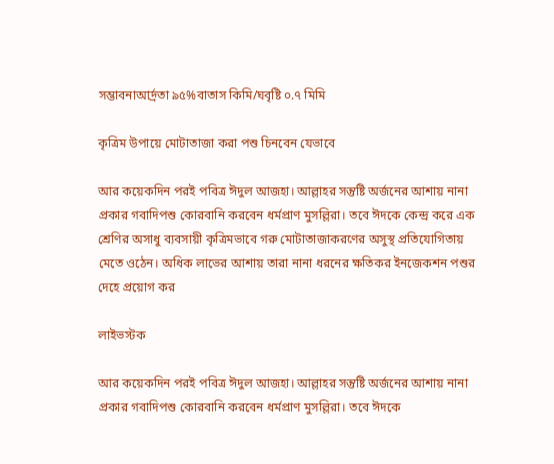সম্ভাবনাআর্দ্রতা ৯৫%বাতাস কিমি/ঘবৃষ্টি ০.৭ মিমি

কৃত্রিম উপায়ে মোটাতাজা করা পশু চিনবেন যেভাবে

আর কয়েকদিন পরই পবিত্র ঈদুল আজহা। আল্লাহর সন্তুষ্টি অর্জনের আশায় নানা প্রকার গবাদিপশু কোরবানি করবেন ধর্মপ্রাণ মুসল্লিরা। তবে ঈদকে কেন্দ্র করে এক শ্রেণির অসাধু ব্যবসায়ী কৃত্রিমভাবে গরু মোটাতাজাকরণের অসুস্থ প্রতিযোগিতায় মেতে ওঠেন। অধিক লাভের আশায় তারা নানা ধরনের ক্ষতিকর ইনজেকশন পশুর দেহে প্রয়োগ কর

লাইভস্টক

আর কয়েকদিন পরই পবিত্র ঈদুল আজহা। আল্লাহর সন্তুষ্টি অর্জনের আশায় নানা প্রকার গবাদিপশু কোরবানি করবেন ধর্মপ্রাণ মুসল্লিরা। তবে ঈদকে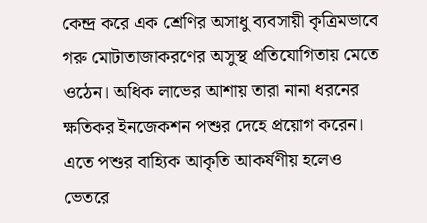কেন্দ্র করে এক শ্রেণির অসাধু ব্যবসায়ী কৃত্রিমভাবে গরু মোটাতাজাকরণের অসুস্থ প্রতিযোগিতায় মেতে ওঠেন। অধিক লাভের আশায় তারা নানা ধরনের ক্ষতিকর ইনজেকশন পশুর দেহে প্রয়োগ করেন। এতে পশুর বাহ্যিক আকৃতি আকর্ষণীয় হলেও ভেতরে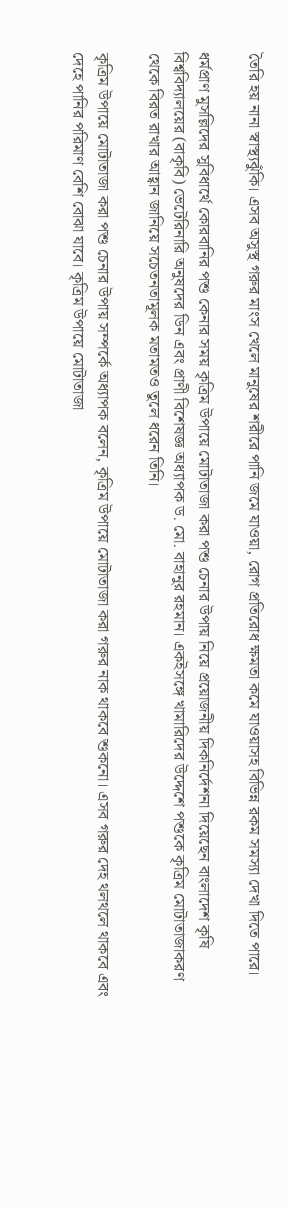তৈরি হয় নানা স্বাস্থ্যঝুঁকি। এসব অসুস্থ গরুর মাংস খেলে মানুষের শরীরে পানি জমে যাওয়া, রোগ প্রতিরোধ ক্ষমতা কমে যাওয়াসহ বিভিন্ন রকম সমস্যা দেখা দিতে পারে।

ধর্মপ্রাণ মুসল্লিদের সুবিধার্থে কোরবানির পশু কেনার সময় কৃত্রিম উপায়ে মোটাতাজা করা পশু চেনার উপায় নিয়ে প্রয়োজনীয় দিকনির্দেশনা দিয়েছেন বাংলাদেশ কৃষি বিশ্ববিদ্যালয়ের (বাকৃবি) ভেটেরিনারি অনুষদের ডিন এবং প্রাণী বিশেষজ্ঞ অধ্যাপক ড. মো. বাহানুর রহমান। একইসঙ্গে খামারিদের উদ্দেশে পশুকে কৃত্রিম মোটাতাজাকরণ থেকে বিরত রাখার আহ্বান জানিয়ে সচেতনতামূলক মতামতও তুলে ধরেন তিনি।

কৃত্রিম উপায়ে মোটাতাজা করা পশু চেনার উপায় সম্পর্কে অধ্যাপক বলেন, কৃত্রিম উপায়ে মোটাতাজা করা গরুর নাক থাকবে শুকনো। এসব গরুর দেহ থলথলে থাকবে এবং দেহে পানির পরিমাণ বেশি বোঝা যাবে। কৃত্রিম উপায়ে মোটাতাজা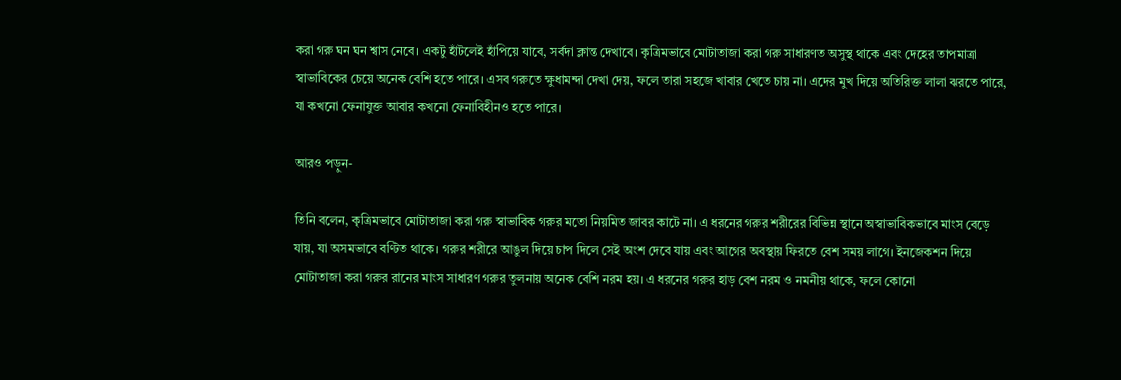করা গরু ঘন ঘন শ্বাস নেবে। একটু হাঁটলেই হাঁপিয়ে যাবে, সর্বদা ক্লান্ত দেখাবে। কৃত্রিমভাবে মোটাতাজা করা গরু সাধারণত অসুস্থ থাকে এবং দেহের তাপমাত্রা স্বাভাবিকের চেয়ে অনেক বেশি হতে পারে। এসব গরুতে ক্ষুধামন্দা দেখা দেয়, ফলে তারা সহজে খাবার খেতে চায় না। এদের মুখ দিয়ে অতিরিক্ত লালা ঝরতে পারে, যা কখনো ফেনাযুক্ত আবার কখনো ফেনাবিহীনও হতে পারে।

আরও পড়ুন-

তিনি বলেন, কৃত্রিমভাবে মোটাতাজা করা গরু স্বাভাবিক গরুর মতো নিয়মিত জাবর কাটে না। এ ধরনের গরুর শরীরের বিভিন্ন স্থানে অস্বাভাবিকভাবে মাংস বেড়ে যায়, যা অসমভাবে বণ্টিত থাকে। গরুর শরীরে আঙুল দিয়ে চাপ দিলে সেই অংশ দেবে যায় এবং আগের অবস্থায় ফিরতে বেশ সময় লাগে। ইনজেকশন দিয়ে মোটাতাজা করা গরুর রানের মাংস সাধারণ গরুর তুলনায় অনেক বেশি নরম হয়। এ ধরনের গরুর হাড় বেশ নরম ও নমনীয় থাকে, ফলে কোনো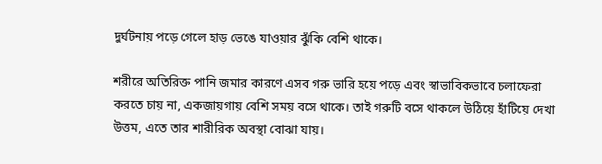দুর্ঘটনায় পড়ে গেলে হাড় ভেঙে যাওয়ার ঝুঁকি বেশি থাকে।

শরীরে অতিরিক্ত পানি জমার কারণে এসব গরু ভারি হয়ে পড়ে এবং স্বাভাবিকভাবে চলাফেরা করতে চায় না, একজায়গায় বেশি সময় বসে থাকে। তাই গরুটি বসে থাকলে উঠিয়ে হাঁটিয়ে দেখা উত্তম, এতে তার শারীরিক অবস্থা বোঝা যায়।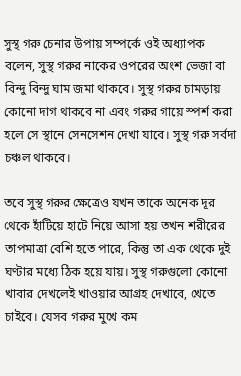সুস্থ গরু চেনার উপায় সম্পর্কে ওই অধ্যাপক বলেন, সুস্থ গরুর নাকের ওপরের অংশ ভেজা বা বিন্দু বিন্দু ঘাম জমা থাকবে। সুস্থ গরুর চামড়ায় কোনো দাগ থাকবে না এবং গরুর গায়ে স্পর্শ করা হলে সে স্থানে সেনসেশন দেখা যাবে। সুস্থ গরু সর্বদা চঞ্চল থাকবে।

তবে সুস্থ গরুর ক্ষেত্রেও যখন তাকে অনেক দূর থেকে হাঁটিয়ে হাটে নিয়ে আসা হয় তখন শরীরের তাপমাত্রা বেশি হতে পারে, কিন্তু তা এক থেকে দুই ঘণ্টার মধ্যে ঠিক হয়ে যায়। সুস্থ গরুগুলো কোনো খাবার দেখলেই খাওয়ার আগ্রহ দেখাবে, খেতে চাইবে। যেসব গরুর মুখে কম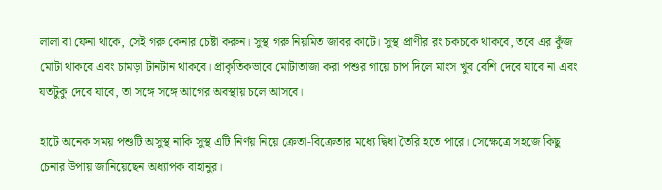লালা বা ফেনা থাকে, সেই গরু কেনার চেষ্টা করুন। সুস্থ গরু নিয়মিত জাবর কাটে। সুস্থ প্রাণীর রং চকচকে থাকবে, তবে এর কুঁজ মোটা থাকবে এবং চামড়া টানটান থাকবে। প্রাকৃতিকভাবে মোটাতাজা করা পশুর গায়ে চাপ দিলে মাংস খুব বেশি দেবে যাবে না এবং যতটুকু দেবে যাবে, তা সঙ্গে সঙ্গে আগের অবস্থায় চলে আসবে।

হাটে অনেক সময় পশুটি অসুস্থ নাকি সুস্থ এটি নির্ণয় নিয়ে ক্রেতা-বিক্রেতার মধ্যে দ্বিধা তৈরি হতে পারে। সেক্ষেত্রে সহজে কিছু চেনার উপায় জানিয়েছেন অধ্যাপক বাহানুর।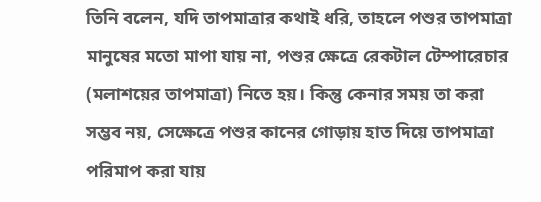তিনি বলেন, যদি তাপমাত্রার কথাই ধরি, তাহলে পশুর তাপমাত্রা মানুষের মতো মাপা যায় না, পশুর ক্ষেত্রে রেকটাল টেম্পারেচার (মলাশয়ের তাপমাত্রা) নিতে হয়। কিন্তু কেনার সময় তা করা সম্ভব নয়, সেক্ষেত্রে পশুর কানের গোড়ায় হাত দিয়ে তাপমাত্রা পরিমাপ করা যায়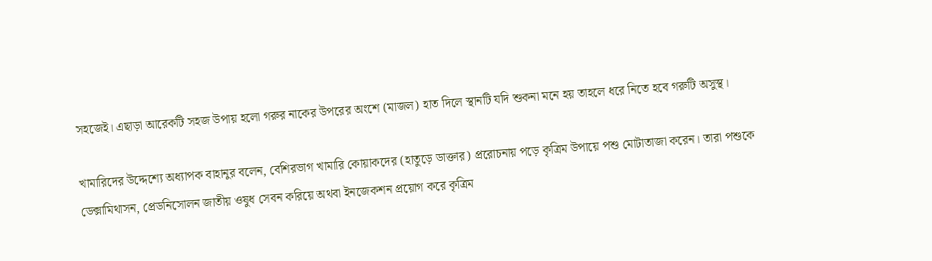সহজেই। এছাড়া আরেকটি সহজ উপায় হলো গরুর নাকের উপরের অংশে (মাজল) হাত দিলে স্থানটি যদি শুকনা মনে হয় তাহলে ধরে নিতে হবে গরুটি অসুস্থ।

খামারিদের উদ্দেশ্যে অধ্যাপক বাহানুর বলেন, বেশিরভাগ খামারি কোয়াকদের (হাতুড়ে ডাক্তার) প্ররোচনায় পড়ে কৃত্রিম উপায়ে পশু মোটাতাজা করেন। তারা পশুকে ডেক্সামিথাসন, প্রেডনিসোলন জাতীয় ওষুধ সেবন করিয়ে অথবা ইনজেকশন প্রয়োগ করে কৃত্রিম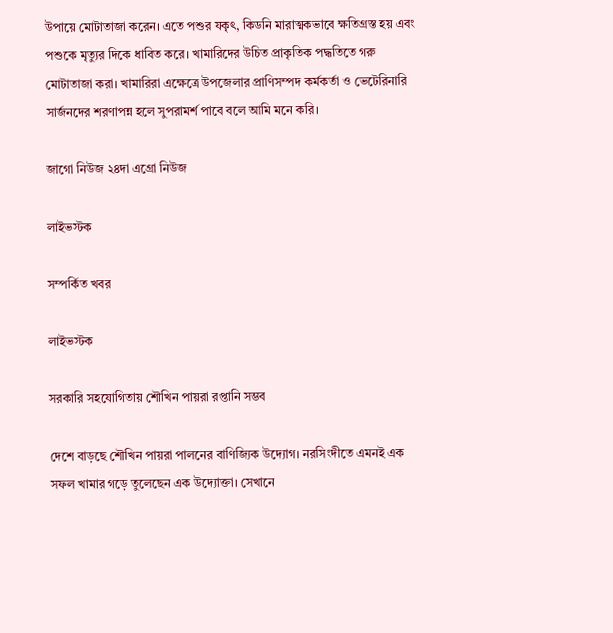উপায়ে মোটাতাজা করেন। এতে পশুর যকৃৎ, কিডনি মারাত্মকভাবে ক্ষতিগ্রস্ত হয় এবং পশুকে মৃত্যুর দিকে ধাবিত করে। খামারিদের উচিত প্রাকৃতিক পদ্ধতিতে গরু মোটাতাজা করা। খামারিরা এক্ষেত্রে উপজেলার প্রাণিসম্পদ কর্মকর্তা ও ভেটেরিনারি সার্জনদের শরণাপন্ন হলে সুপরামর্শ পাবে বলে আমি মনে করি।

জাগো নিউজ ২৪দা এগ্রো নিউজ

লাইভস্টক

সম্পর্কিত খবর

লাইভস্টক

সরকারি সহযোগিতায় শৌখিন পায়রা রপ্তানি সম্ভব

দেশে বাড়ছে শৌখিন পায়রা পালনের বাণিজ্যিক উদ্যোগ। নরসিংদীতে এমনই এক সফল খামার গড়ে তুলেছেন এক উদ্যোক্তা। সেখানে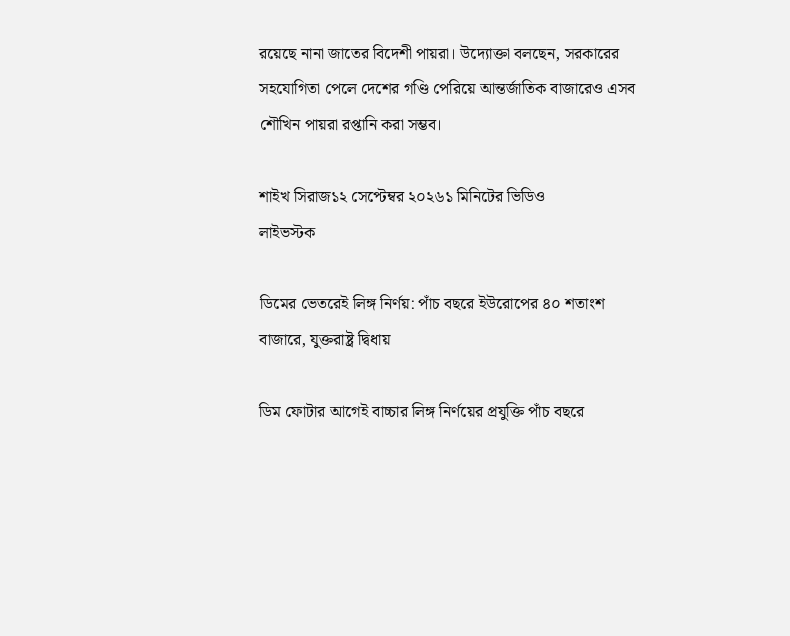রয়েছে নানা জাতের বিদেশী পায়রা। উদ্যোক্তা বলছেন, সরকারের সহযোগিতা পেলে দেশের গণ্ডি পেরিয়ে আন্তর্জাতিক বাজারেও এসব শৌখিন পায়রা রপ্তানি করা সম্ভব।

শাইখ সিরাজ১২ সেপ্টেম্বর ২০২৬১ মিনিটের ভিডিও
লাইভস্টক

ডিমের ভেতরেই লিঙ্গ নির্ণয়: পাঁচ বছরে ইউরোপের ৪০ শতাংশ বাজারে, যুক্তরাষ্ট্র দ্বিধায়

ডিম ফোটার আগেই বাচ্চার লিঙ্গ নির্ণয়ের প্রযুক্তি পাঁচ বছরে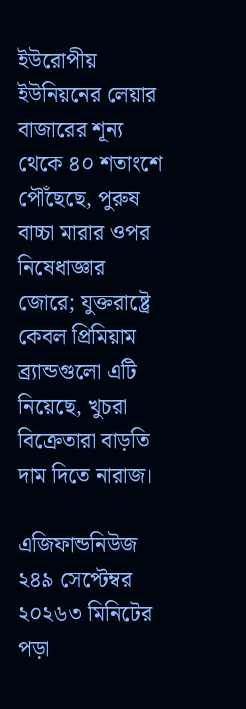ইউরোপীয় ইউনিয়নের লেয়ার বাজারের শূন্য থেকে ৪০ শতাংশে পৌঁছেছে, পুরুষ বাচ্চা মারার ওপর নিষেধাজ্ঞার জোরে; যুক্তরাষ্ট্রে কেবল প্রিমিয়াম ব্র্যান্ডগুলো এটি নিয়েছে, খুচরা বিক্রেতারা বাড়তি দাম দিতে নারাজ।

এজিফান্ডনিউজ ২৪৯ সেপ্টেম্বর ২০২৬৩ মিনিটের পড়া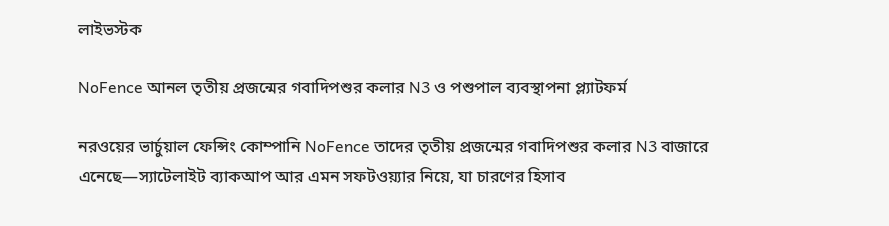লাইভস্টক

NoFence আনল তৃতীয় প্রজন্মের গবাদিপশুর কলার N3 ও পশুপাল ব্যবস্থাপনা প্ল্যাটফর্ম

নরওয়ের ভার্চুয়াল ফেন্সিং কোম্পানি NoFence তাদের তৃতীয় প্রজন্মের গবাদিপশুর কলার N3 বাজারে এনেছে—স্যাটেলাইট ব্যাকআপ আর এমন সফটওয়্যার নিয়ে, যা চারণের হিসাব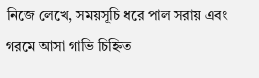নিজে লেখে, সময়সূচি ধরে পাল সরায় এবং গরমে আসা গাভি চিহ্নিত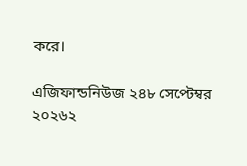করে।

এজিফান্ডনিউজ ২৪৮ সেপ্টেম্বর ২০২৬২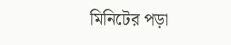মিনিটের পড়া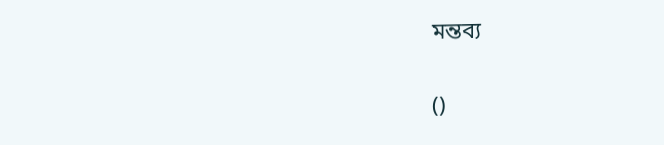মন্তব্য

()